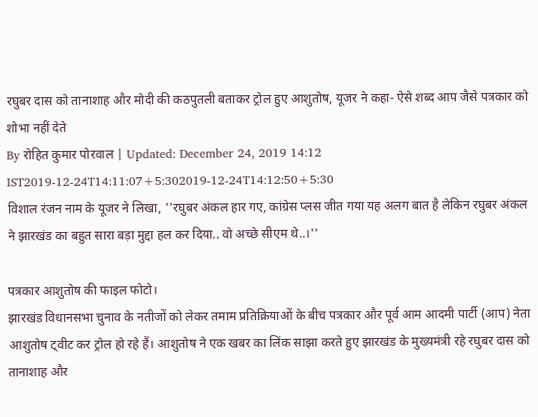रघुबर दास को तानाशाह और मोदी की कठपुतली बताकर ट्रोल हुए आशुतोष, यूजर ने कहा- ऐसे शब्द आप जैसे पत्रकार को शोभा नहीं देते
By रोहित कुमार पोरवाल | Updated: December 24, 2019 14:12 IST2019-12-24T14:11:07+5:302019-12-24T14:12:50+5:30
विशाल रंजन नाम के यूजर ने लिखा, ''रघुबर अंकल हार गए, कांग्रेस प्लस जीत गया यह अलग बात है लेकिन रघुबर अंकल ने झारखंड का बहुत सारा बड़ा मुद्दा हल कर दिया.. वो अच्छे सीएम थे..।''

पत्रकार आशुतोष की फाइल फोटो।
झारखंड विधानसभा चुनाव के नतीजों को लेकर तमाम प्रतिक्रियाओं के बीच पत्रकार और पूर्व आम आदमी पार्टी (आप) नेता आशुतोष ट्वीट कर ट्रोल हो रहे हैं। आशुतोष ने एक खबर का लिंक साझा करते हुए झारखंड के मुख्यमंत्री रहे रघुबर दास को तानाशाह और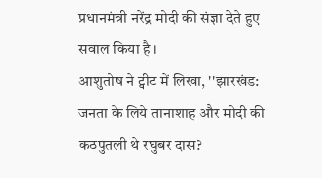प्रधानमंत्री नरेंद्र मोदी की संज्ञा देते हुए सवाल किया है।
आशुतोष ने ट्वीट में लिखा, ''झारखंड: जनता के लिये तानाशाह और मोदी की कठपुतली थे रघुबर दास?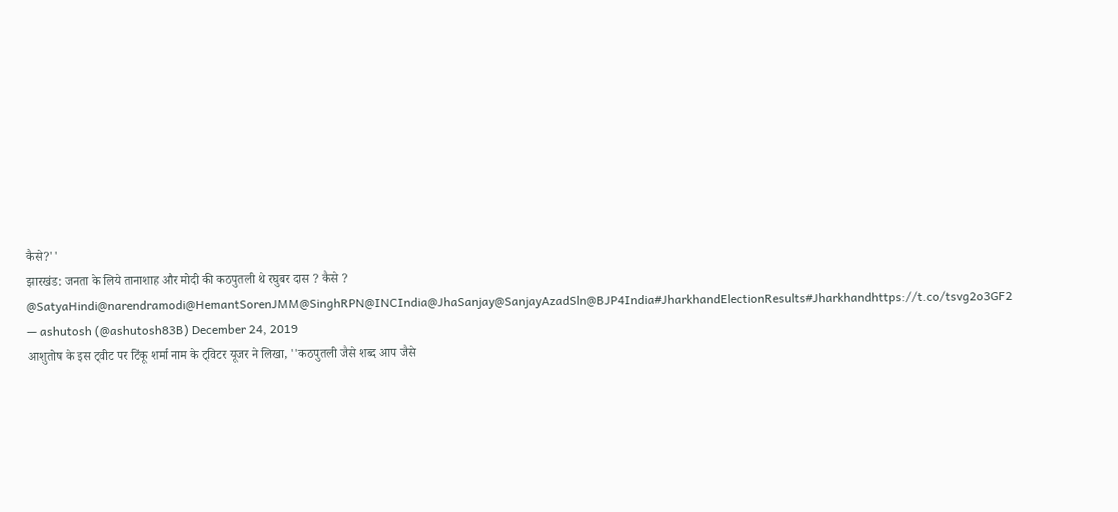कैसे?''
झारखंड: जनता के लिये तानाशाह और मोदी की कठपुतली थे रघुबर दास ? कैसे ? @SatyaHindi@narendramodi@HemantSorenJMM@SinghRPN@INCIndia@JhaSanjay@SanjayAzadSln@BJP4India#JharkhandElectionResults#Jharkhandhttps://t.co/tsvg2o3GF2
— ashutosh (@ashutosh83B) December 24, 2019
आशुतोष के इस ट्वीट पर टिंकू शर्मा नाम के ट्विटर यूजर ने लिखा, ''कठपुतली जैसे शब्द आप जैसे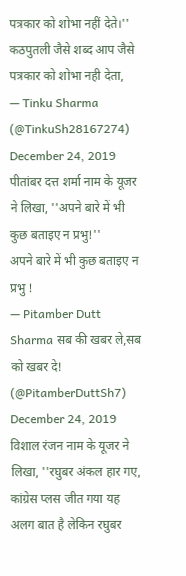पत्रकार को शोभा नहीं देते।''
कठपुतली जैसे शब्द आप जैसे पत्रकार को शोभा नही देता,
— Tinku Sharma (@TinkuSh28167274) December 24, 2019
पीतांबर दत्त शर्मा नाम के यूजर ने लिखा, ''अपने बारे में भी कुछ बताइए न प्रभु!''
अपने बारे में भी कुछ बताइए न प्रभु !
— Pitamber Dutt Sharma सब की खबर ले,सब को खबर दे! (@PitamberDuttSh7) December 24, 2019
विशाल रंजन नाम के यूजर ने लिखा, ''रघुबर अंकल हार गए, कांग्रेस प्लस जीत गया यह अलग बात है लेकिन रघुबर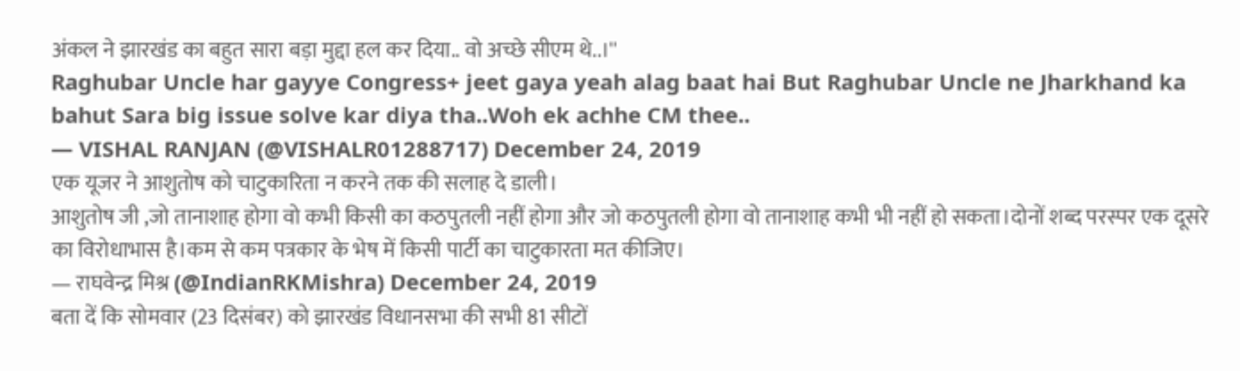अंकल ने झारखंड का बहुत सारा बड़ा मुद्दा हल कर दिया.. वो अच्छे सीएम थे..।''
Raghubar Uncle har gayye Congress+ jeet gaya yeah alag baat hai But Raghubar Uncle ne Jharkhand ka bahut Sara big issue solve kar diya tha..Woh ek achhe CM thee..
— VISHAL RANJAN (@VISHALR01288717) December 24, 2019
एक यूजर ने आशुतोष को चाटुकारिता न करने तक की सलाह दे डाली।
आशुतोष जी ,जो तानाशाह होगा वो कभी किसी का कठपुतली नहीं होगा और जो कठपुतली होगा वो तानाशाह कभी भी नहीं हो सकता।दोनों शब्द परस्पर एक दूसरे का विरोधाभास है।कम से कम पत्रकार के भेष में किसी पार्टी का चाटुकारता मत कीजिए।
— राघवेन्द्र मिश्र (@IndianRKMishra) December 24, 2019
बता दें कि सोमवार (23 दिसंबर) को झारखंड विधानसभा की सभी 81 सीटों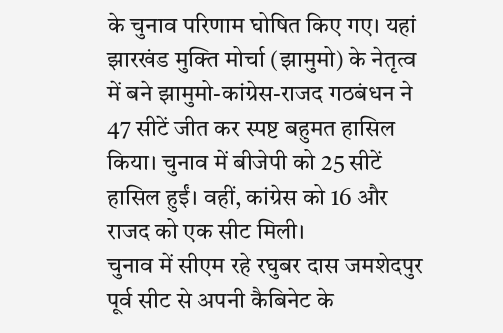के चुनाव परिणाम घोषित किए गए। यहां झारखंड मुक्ति मोर्चा (झामुमो) के नेतृत्व में बने झामुमो-कांग्रेस-राजद गठबंधन ने 47 सीटें जीत कर स्पष्ट बहुमत हासिल किया। चुनाव में बीजेपी को 25 सीटें हासिल हुईं। वहीं, कांग्रेस को 16 और राजद को एक सीट मिली।
चुनाव में सीएम रहे रघुबर दास जमशेदपुर पूर्व सीट से अपनी कैबिनेट के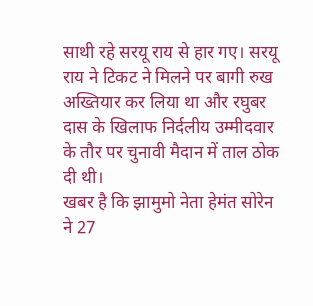साथी रहे सरयू राय से हार गए। सरयू राय ने टिकट ने मिलने पर बागी रुख अख्तियार कर लिया था और रघुबर दास के खिलाफ निर्दलीय उम्मीदवार के तौर पर चुनावी मैदान में ताल ठोक दी थी।
खबर है कि झामुमो नेता हेमंत सोरेन ने 27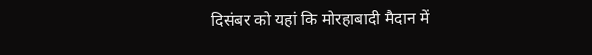दिसंबर को यहां कि मोरहाबादी मैदान में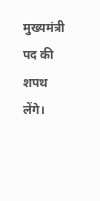मुख्यमंत्री पद की शपथ लेंगे।